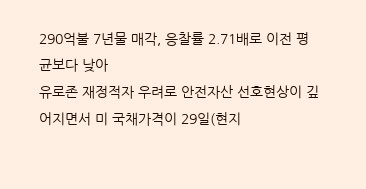290억불 7년물 매각, 응찰률 2.71배로 이전 평균보다 낮아
유로존 재정적자 우려로 안전자산 선호현상이 깊어지면서 미 국채가격이 29일(현지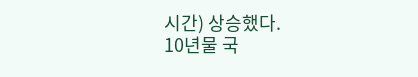시간) 상승했다.
10년물 국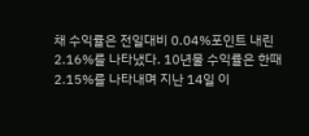채 수익률은 전일대비 0.04%포인트 내린 2.16%를 나타냈다. 10년물 수익률은 한때 2.15%를 나타내며 지난 14일 이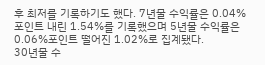후 최저를 기록하기도 했다. 7년물 수익률은 0.04%포인트 내린 1.54%를 기록했으며 5년물 수익률은 0.06%포인트 떨어진 1.02%로 집계됐다.
30년물 수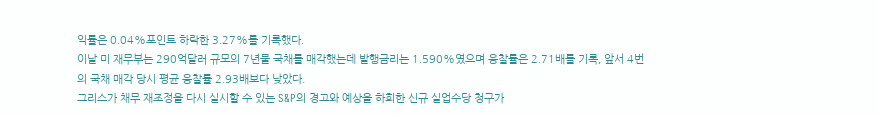익률은 0.04%포인트 하락한 3.27%를 기록했다.
이날 미 재무부는 290억달러 규모의 7년물 국채를 매각했는데 발행금리는 1.590%였으며 응찰률은 2.71배를 기록, 앞서 4번의 국채 매각 당시 평균 응찰률 2.93배보다 낮았다.
그리스가 채무 재조정을 다시 실시할 수 있는 S&P의 경고와 예상을 하회한 신규 실업수당 청구가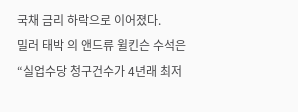국채 금리 하락으로 이어졌다.
밀러 태박 의 앤드류 윌킨슨 수석은 “실업수당 청구건수가 4년래 최저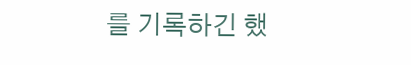를 기록하긴 했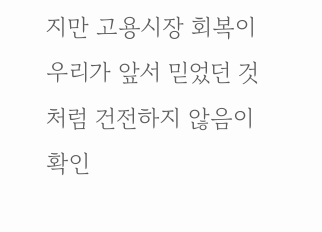지만 고용시장 회복이 우리가 앞서 믿었던 것처럼 건전하지 않음이 확인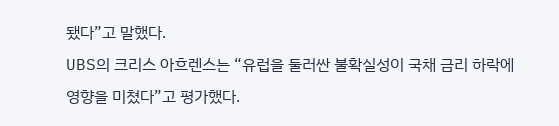됐다”고 말했다.
UBS의 크리스 아흐렌스는 “유럽을 둘러싼 불확실성이 국채 금리 하락에 영향을 미쳤다”고 평가했다.